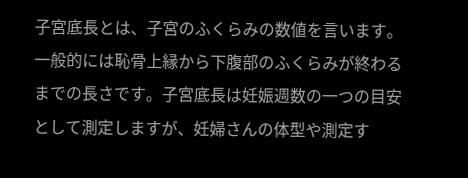子宮底長とは、子宮のふくらみの数値を言います。一般的には恥骨上縁から下腹部のふくらみが終わるまでの長さです。子宮底長は妊娠週数の一つの目安として測定しますが、妊婦さんの体型や測定す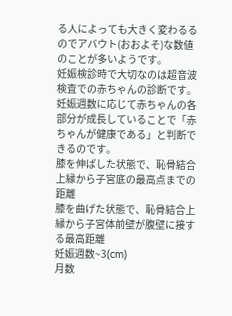る人によっても大きく変わるるのでアバウト(おおよそ)な数値のことが多いようです。
妊娠検診時で大切なのは超音波検査での赤ちゃんの診断です。妊娠週数に応じて赤ちゃんの各部分が成長していることで「赤ちゃんが健康である」と判断できるのです。
膝を伸ばした状態で、恥骨結合上縁から子宮底の最高点までの距離
膝を曲げた状態で、恥骨結合上縁から子宮体前壁が腹壁に接する最高距離
妊娠週数~3(cm)
月数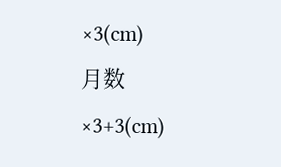×3(cm)
月数×3+3(cm)